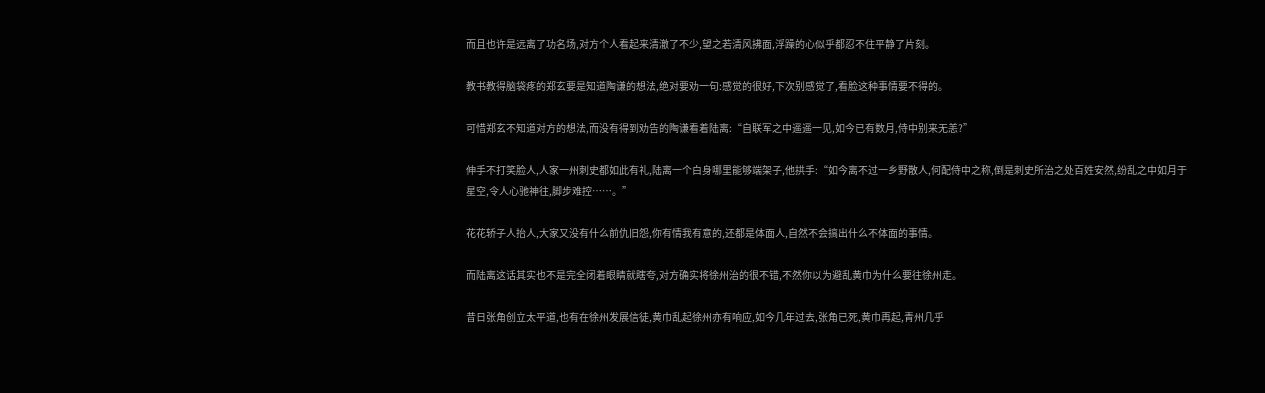而且也许是远离了功名场,对方个人看起来清澈了不少,望之若清风拂面,浮躁的心似乎都忍不住平静了片刻。

教书教得脑袋疼的郑玄要是知道陶谦的想法,绝对要劝一句:感觉的很好,下次别感觉了,看脸这种事情要不得的。

可惜郑玄不知道对方的想法,而没有得到劝告的陶谦看着陆离:“自联军之中遥遥一见,如今已有数月,侍中别来无恙?”

伸手不打笑脸人,人家一州刺史都如此有礼,陆离一个白身哪里能够端架子,他拱手:“如今离不过一乡野散人,何配侍中之称,倒是刺史所治之处百姓安然,纷乱之中如月于星空,令人心驰神往,脚步难控……。”

花花轿子人抬人,大家又没有什么前仇旧怨,你有情我有意的,还都是体面人,自然不会搞出什么不体面的事情。

而陆离这话其实也不是完全闭着眼睛就瞎夸,对方确实将徐州治的很不错,不然你以为避乱黄巾为什么要往徐州走。

昔日张角创立太平道,也有在徐州发展信徒,黄巾乱起徐州亦有响应,如今几年过去,张角已死,黄巾再起,青州几乎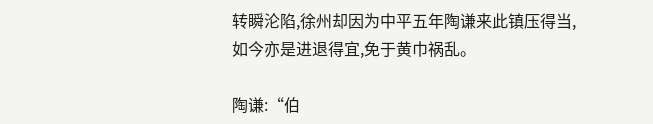转瞬沦陷,徐州却因为中平五年陶谦来此镇压得当,如今亦是进退得宜,免于黄巾祸乱。

陶谦:“伯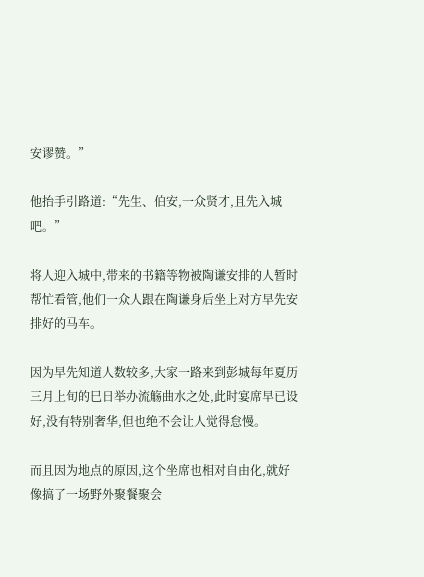安谬赞。”

他抬手引路道:“先生、伯安,一众贤才,且先入城吧。”

将人迎入城中,带来的书籍等物被陶谦安排的人暂时帮忙看管,他们一众人跟在陶谦身后坐上对方早先安排好的马车。

因为早先知道人数较多,大家一路来到彭城每年夏历三月上旬的巳日举办流觞曲水之处,此时宴席早已设好,没有特别奢华,但也绝不会让人觉得怠慢。

而且因为地点的原因,这个坐席也相对自由化,就好像搞了一场野外聚餐聚会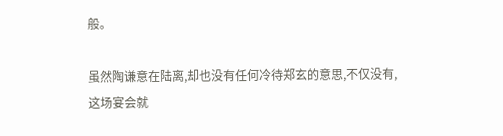般。

虽然陶谦意在陆离,却也没有任何冷待郑玄的意思,不仅没有,这场宴会就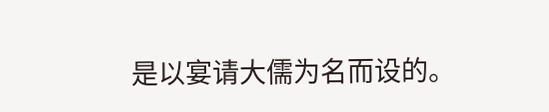是以宴请大儒为名而设的。